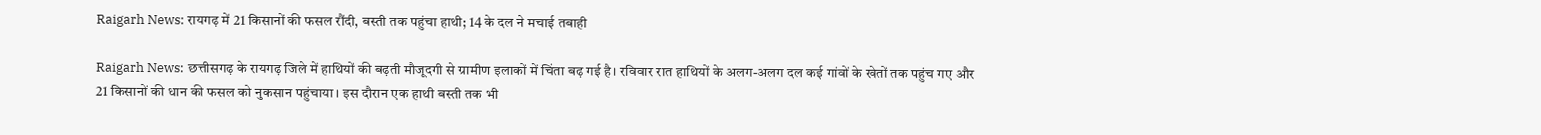Raigarh News: रायगढ़ में 21 किसानों की फसल रौंदी, बस्ती तक पहुंचा हाथी; 14 के दल ने मचाई तबाही

Raigarh News: छत्तीसगढ़ के रायगढ़ जिले में हाथियों की बढ़ती मौजूदगी से ग्रामीण इलाकों में चिंता बढ़ गई है। रविवार रात हाथियों के अलग-अलग दल कई गांवों के खेतों तक पहुंच गए और 21 किसानों की धान की फसल को नुकसान पहुंचाया। इस दौरान एक हाथी बस्ती तक भी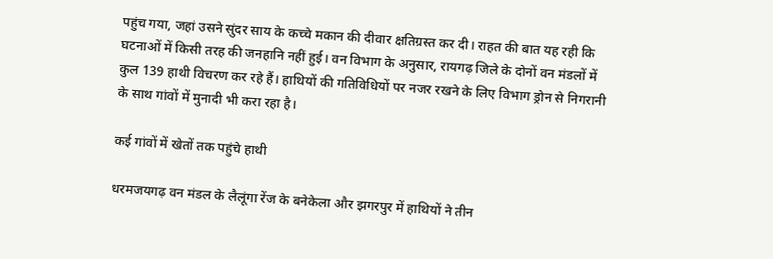पहुंच गया, जहां उसने सुंदर साय के कच्चे मकान की दीवार क्षतिग्रस्त कर दी। राहत की बात यह रही कि घटनाओं में किसी तरह की जनहानि नहीं हुई। वन विभाग के अनुसार, रायगढ़ जिले के दोनों वन मंडलों में कुल 139 हाथी विचरण कर रहे हैं। हाथियों की गतिविधियों पर नजर रखने के लिए विभाग ड्रोन से निगरानी के साथ गांवों में मुनादी भी करा रहा है।

कई गांवों में खेतों तक पहुंचे हाथी

धरमजयगढ़ वन मंडल के लैलूंगा रेंज के बनेकेला और झगरपुर में हाथियों ने तीन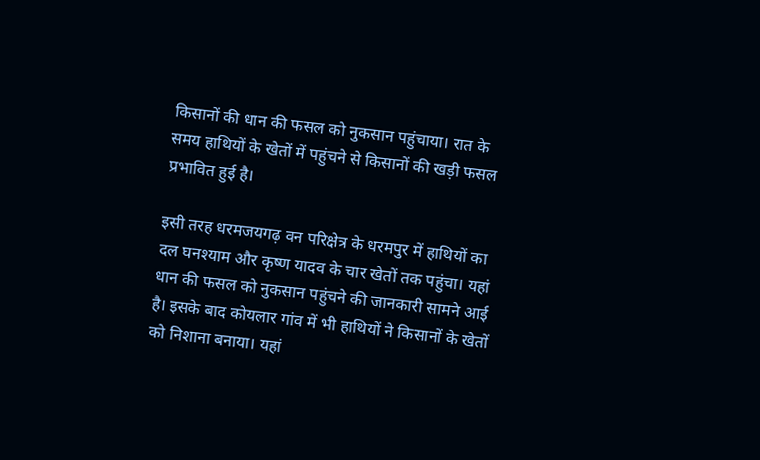किसानों की धान की फसल को नुकसान पहुंचाया। रात के समय हाथियों के खेतों में पहुंचने से किसानों की खड़ी फसल प्रभावित हुई है।

इसी तरह धरमजयगढ़ वन परिक्षेत्र के धरमपुर में हाथियों का दल घनश्याम और कृष्ण यादव के चार खेतों तक पहुंचा। यहां धान की फसल को नुकसान पहुंचने की जानकारी सामने आई है। इसके बाद कोयलार गांव में भी हाथियों ने किसानों के खेतों को निशाना बनाया। यहां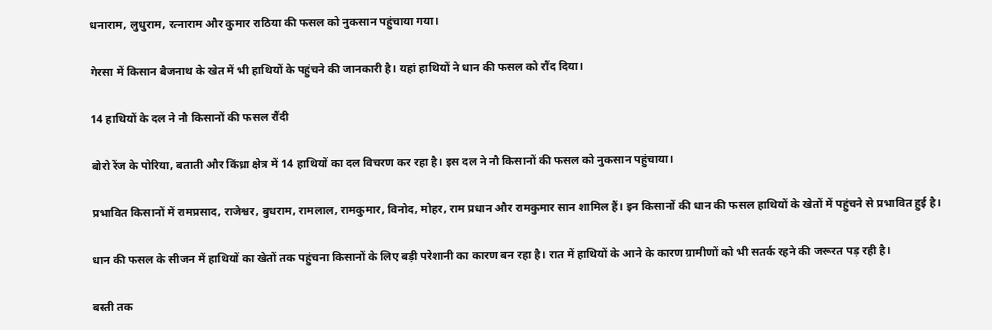धनाराम, लुधुराम, रत्नाराम और कुमार राठिया की फसल को नुकसान पहुंचाया गया।

गेरसा में किसान बैजनाथ के खेत में भी हाथियों के पहुंचने की जानकारी है। यहां हाथियों ने धान की फसल को रौंद दिया।

14 हाथियों के दल ने नौ किसानों की फसल रौंदी

बोरो रेंज के पोरिया, बताती और किंध्रा क्षेत्र में 14 हाथियों का दल विचरण कर रहा है। इस दल ने नौ किसानों की फसल को नुकसान पहुंचाया।

प्रभावित किसानों में रामप्रसाद, राजेश्वर, बुधराम, रामलाल, रामकुमार, विनोद, मोहर, राम प्रधान और रामकुमार सान शामिल हैं। इन किसानों की धान की फसल हाथियों के खेतों में पहुंचने से प्रभावित हुई है।

धान की फसल के सीजन में हाथियों का खेतों तक पहुंचना किसानों के लिए बड़ी परेशानी का कारण बन रहा है। रात में हाथियों के आने के कारण ग्रामीणों को भी सतर्क रहने की जरूरत पड़ रही है।

बस्ती तक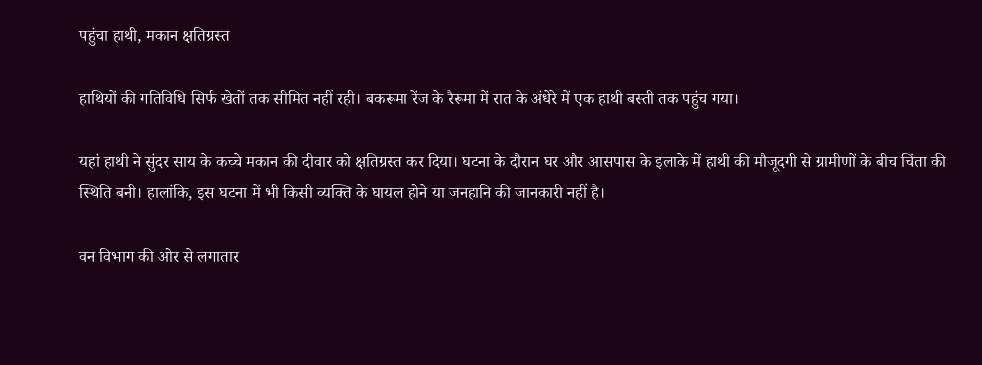पहुंचा हाथी, मकान क्षतिग्रस्त

हाथियों की गतिविधि सिर्फ खेतों तक सीमित नहीं रही। बकरूमा रेंज के रैरूमा में रात के अंधेरे में एक हाथी बस्ती तक पहुंच गया।

यहां हाथी ने सुंदर साय के कच्चे मकान की दीवार को क्षतिग्रस्त कर दिया। घटना के दौरान घर और आसपास के इलाके में हाथी की मौजूदगी से ग्रामीणों के बीच चिंता की स्थिति बनी। हालांकि, इस घटना में भी किसी व्यक्ति के घायल होने या जनहानि की जानकारी नहीं है।

वन विभाग की ओर से लगातार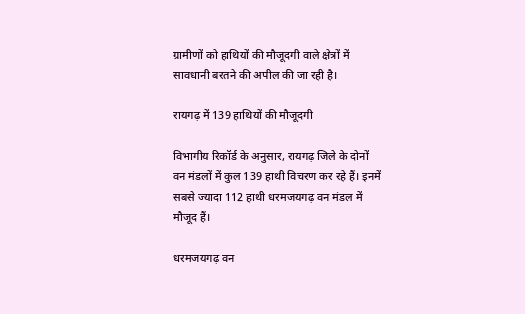ग्रामीणों को हाथियों की मौजूदगी वाले क्षेत्रों में सावधानी बरतने की अपील की जा रही है।

रायगढ़ में 139 हाथियों की मौजूदगी

विभागीय रिकॉर्ड के अनुसार, रायगढ़ जिले के दोनों वन मंडलों में कुल 139 हाथी विचरण कर रहे हैं। इनमें सबसे ज्यादा 112 हाथी धरमजयगढ़ वन मंडल में मौजूद हैं।

धरमजयगढ़ वन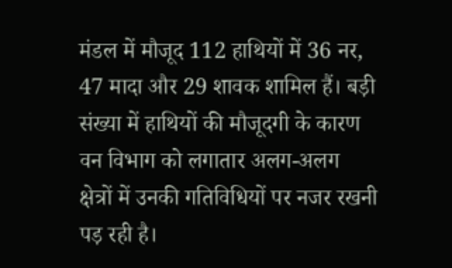मंडल में मौजूद 112 हाथियों में 36 नर, 47 मादा और 29 शावक शामिल हैं। बड़ी संख्या में हाथियों की मौजूदगी के कारण वन विभाग को लगातार अलग-अलग क्षेत्रों में उनकी गतिविधियों पर नजर रखनी पड़ रही है।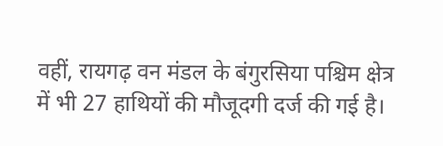वहीं, रायगढ़ वन मंडल के बंगुरसिया पश्चिम क्षेत्र में भी 27 हाथियों की मौजूदगी दर्ज की गई है।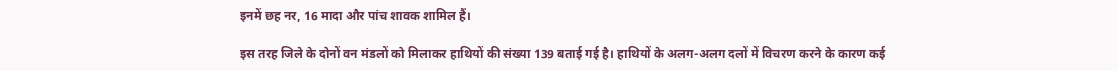इनमें छह नर, 16 मादा और पांच शावक शामिल हैं।

इस तरह जिले के दोनों वन मंडलों को मिलाकर हाथियों की संख्या 139 बताई गई है। हाथियों के अलग-अलग दलों में विचरण करने के कारण कई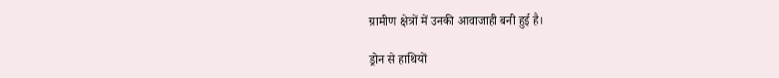ग्रामीण क्षेत्रों में उनकी आवाजाही बनी हुई है।

ड्रोन से हाथियों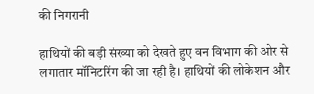की निगरानी

हाथियों की बड़ी संख्या को देखते हुए वन विभाग की ओर से लगातार मॉनिटरिंग की जा रही है। हाथियों की लोकेशन और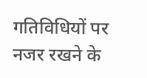गतिविधियों पर नजर रखने के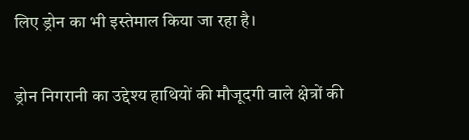लिए ड्रोन का भी इस्तेमाल किया जा रहा है।

ड्रोन निगरानी का उद्देश्य हाथियों की मौजूदगी वाले क्षेत्रों की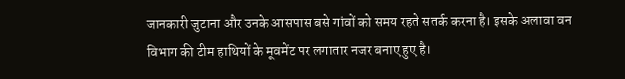जानकारी जुटाना और उनके आसपास बसे गांवों को समय रहते सतर्क करना है। इसके अलावा वन विभाग की टीम हाथियों के मूवमेंट पर लगातार नजर बनाए हुए है।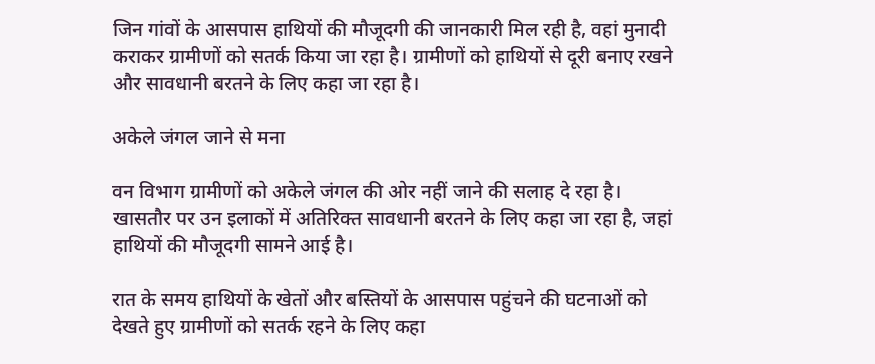जिन गांवों के आसपास हाथियों की मौजूदगी की जानकारी मिल रही है, वहां मुनादी कराकर ग्रामीणों को सतर्क किया जा रहा है। ग्रामीणों को हाथियों से दूरी बनाए रखने और सावधानी बरतने के लिए कहा जा रहा है।

अकेले जंगल जाने से मना

वन विभाग ग्रामीणों को अकेले जंगल की ओर नहीं जाने की सलाह दे रहा है। खासतौर पर उन इलाकों में अतिरिक्त सावधानी बरतने के लिए कहा जा रहा है, जहां हाथियों की मौजूदगी सामने आई है।

रात के समय हाथियों के खेतों और बस्तियों के आसपास पहुंचने की घटनाओं को देखते हुए ग्रामीणों को सतर्क रहने के लिए कहा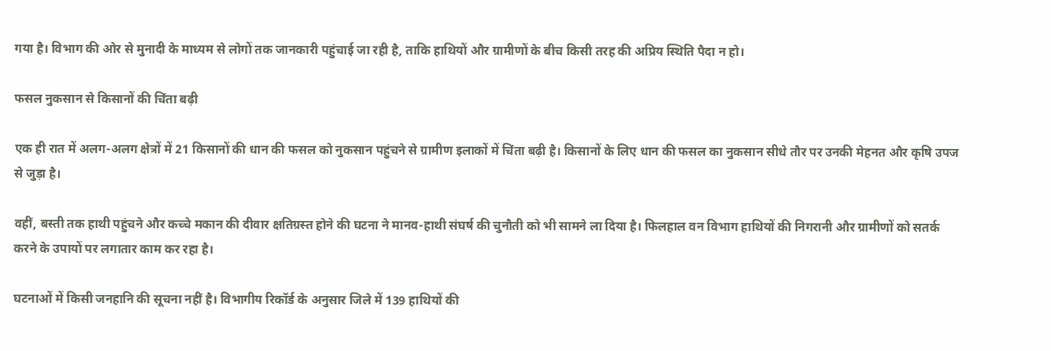गया है। विभाग की ओर से मुनादी के माध्यम से लोगों तक जानकारी पहुंचाई जा रही है, ताकि हाथियों और ग्रामीणों के बीच किसी तरह की अप्रिय स्थिति पैदा न हो।

फसल नुकसान से किसानों की चिंता बढ़ी

एक ही रात में अलग-अलग क्षेत्रों में 21 किसानों की धान की फसल को नुकसान पहुंचने से ग्रामीण इलाकों में चिंता बढ़ी है। किसानों के लिए धान की फसल का नुकसान सीधे तौर पर उनकी मेहनत और कृषि उपज से जुड़ा है।

वहीं, बस्ती तक हाथी पहुंचने और कच्चे मकान की दीवार क्षतिग्रस्त होने की घटना ने मानव-हाथी संघर्ष की चुनौती को भी सामने ला दिया है। फिलहाल वन विभाग हाथियों की निगरानी और ग्रामीणों को सतर्क करने के उपायों पर लगातार काम कर रहा है।

घटनाओं में किसी जनहानि की सूचना नहीं है। विभागीय रिकॉर्ड के अनुसार जिले में 139 हाथियों की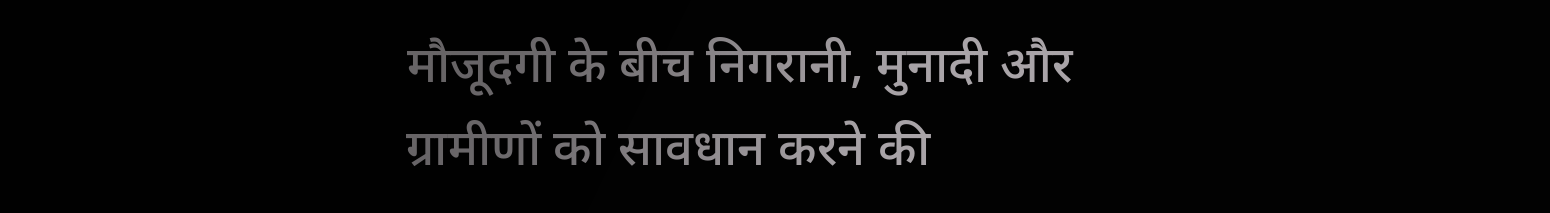मौजूदगी के बीच निगरानी, मुनादी और ग्रामीणों को सावधान करने की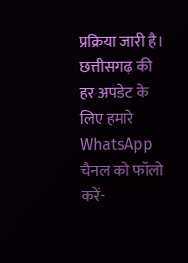प्रक्रिया जारी है। छत्तीसगढ़ की हर अपडेट के लिए हमारे WhatsApp चैनल को फॉलो करें-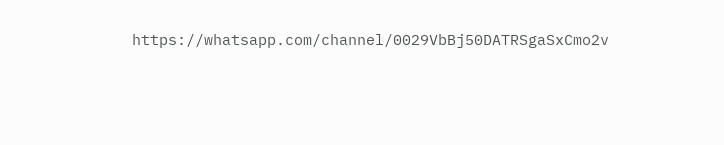https://whatsapp.com/channel/0029VbBj50DATRSgaSxCmo2v